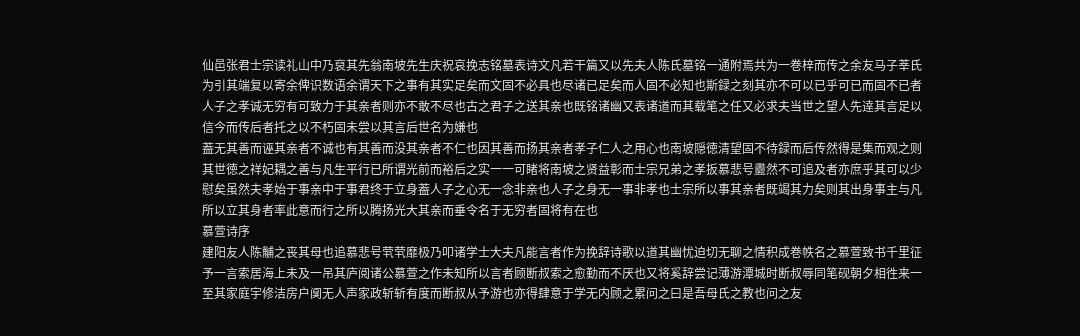仙邑张君士宗读礼山中乃裒其先翁南坡先生庆祝哀挽志铭墓表诗文凡若干篇又以先夫人陈氏墓铭一通附焉共为一巻梓而传之余友马子莘氏为引其端复以寄余俾识数语余谓天下之事有其实足矣而文固不必具也尽诸已足矣而人固不必知也斯録之刻其亦不可以已乎可已而固不已者人子之孝诚无穷有可致力于其亲者则亦不敢不尽也古之君子之送其亲也既铭诸幽又表诸道而其载笔之任又必求夫当世之望人先逹其言足以信今而传后者托之以不朽固未尝以其言后世名为嫌也
葢无其善而诬其亲者不诚也有其善而没其亲者不仁也因其善而扬其亲者孝子仁人之用心也南坡隠徳清望固不待録而后传然得是集而观之则其世徳之祥妃耦之善与凡生平行已所谓光前而裕后之实一一可睹将南坡之贤益彰而士宗兄弟之孝扳慕悲号衋然不可追及者亦庶乎其可以少慰矣虽然夫孝始于事亲中于事君终于立身葢人子之心无一念非亲也人子之身无一事非孝也士宗所以事其亲者既竭其力矣则其出身事主与凡所以立其身者率此意而行之所以腾扬光大其亲而垂令名于无穷者固将有在也
慕萱诗序
建阳友人陈黼之丧其母也追慕悲号茕茕靡极乃叩诸学士大夫凡能言者作为挽辞诗歌以道其幽忧迫切无聊之情积成巻帙名之慕萱致书千里征予一言索居海上未及一吊其庐阅诸公慕萱之作未知所以言者顾断叔索之愈勤而不厌也又将奚辞尝记薄游潭城时断叔辱同笔砚朝夕相徃来一至其家庭宇修洁房户阒无人声家政斩斩有度而断叔从予游也亦得肆意于学无内顾之累问之曰是吾母氏之教也问之友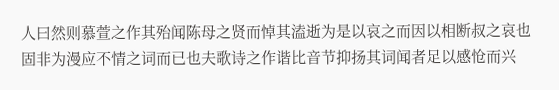人曰然则慕萱之作其殆闻陈母之贤而悼其溘逝为是以哀之而因以相断叔之哀也
固非为漫应不情之词而已也夫歌诗之作谐比音节抑扬其词闻者足以感怆而兴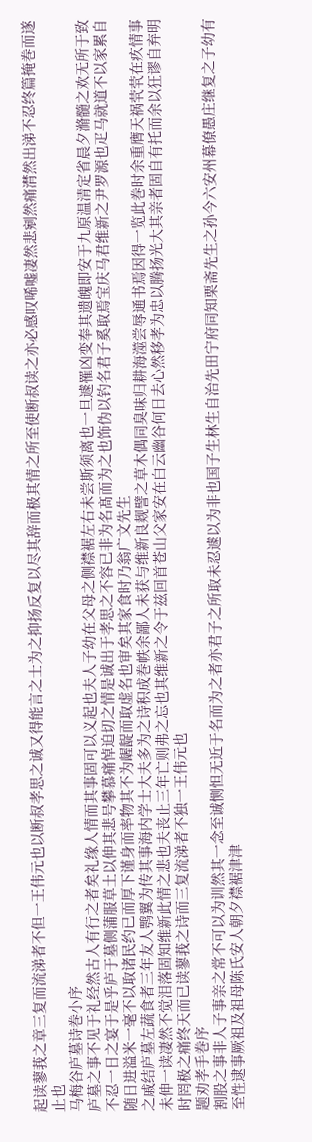起读蓼莪之章三复而流涕者不但一王伟元也以断叔孝思之诚又得能言之士为之抑扬反复以尽其辞而极其情之所至使断叔读之亦必感叹唏嘘凄然悲剜然痛潸然出涕不忍终篇掩巻而遂止也
马梅谷庐墓诗巻小序
庐墓之事不见于礼经然古人有行之者矣礼缘人情而其事固可以义起也夫人子幼在父母之侧襟裾左右未尝斯须离也一旦遽罹凶变奉其遗魄即安于九原温清定省晨夕滫髓之欢无所于致不忍一日之宴于是乎庐于墓侧蒲服草土以伸其悲号攀慕痛悼迫切之情是诚出于孝思之不容已非为名髙而为之也饰伪以钓名君子奚取焉宝庆马君维新之尹罗源也疋马就道不以家累自随日进溢米一毫不以取诸民约已而厚下谨身而率物其不为龌龊而取虚名也审矣其家食时乃翁广文先生
之戚结庐墓左蔬食者三年友人鹗翼为传其事海内学士大夫多为之诗积成巻帙余鄙人未获与维新良觌譬之草木偶同臭味归耕海澨尝辱通书焉因得一览此巻时余重膺天祸茕茕在疚情事未伸一读凄然不觉泪落固知维新此情之悲也夫丧止三年亡则弗之忘也其维新之令于兹回首苍山父家安在白云幽谷何日去心然移孝为忠以腾扬光大其亲者固自有托而余以狂谬自弃明时罔极之痛终天而已读蓼莪之诗而三复流涕者不独一王伟元也
题劝孝手巻序
割股之事非人子事亲之常不可以为训然其一念至诚恻怛无近于名而为之者亦君子之所取未忍遽以为非也国子生林生自治先田宁府同知栗斋先生之孙今六安州幕僚愚庄继复之子幼有至性逮事厥祖及祖母陈氏安人朝夕襟裾津津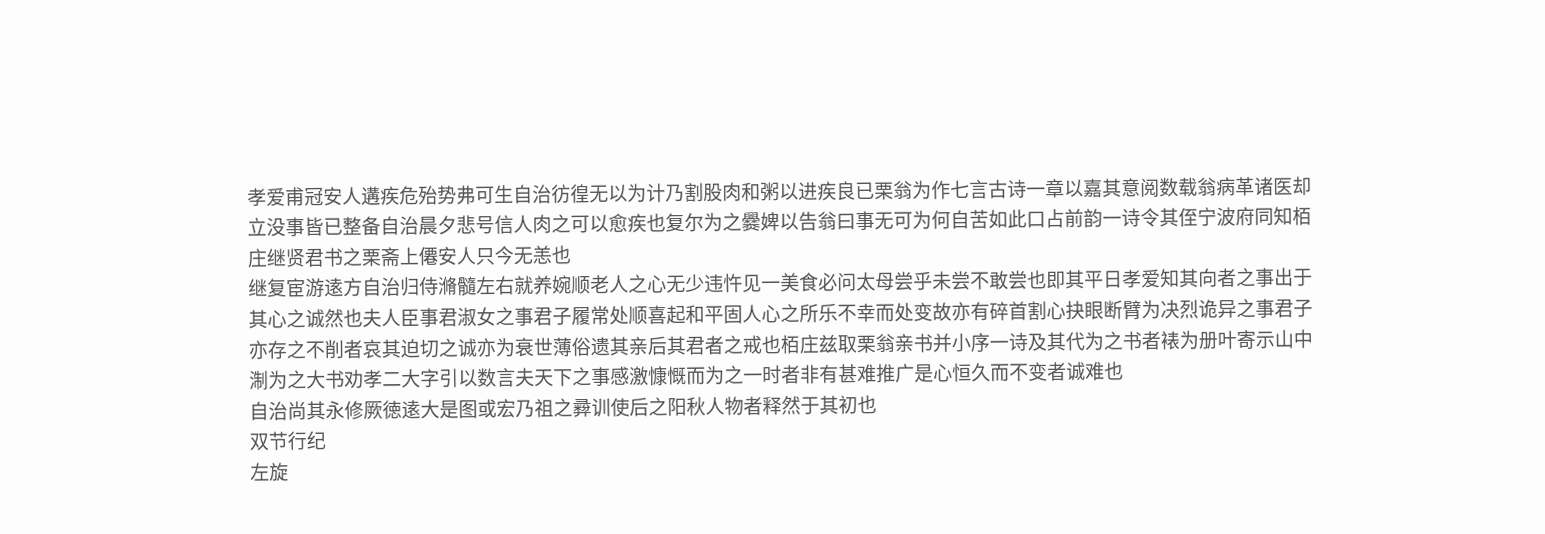孝爱甫冠安人遘疾危殆势弗可生自治彷徨无以为计乃割股肉和粥以进疾良已栗翁为作七言古诗一章以嘉其意阅数载翁病革诸医却立没事皆已整备自治晨夕悲号信人肉之可以愈疾也复尔为之爨婢以告翁曰事无可为何自苦如此口占前韵一诗令其侄宁波府同知栢庄继贤君书之栗斋上僊安人只今无恙也
继复宦游逺方自治归侍滫髓左右就养婉顺老人之心无少违忤见一美食必问太母尝乎未尝不敢尝也即其平日孝爱知其向者之事出于其心之诚然也夫人臣事君淑女之事君子履常处顺喜起和平固人心之所乐不幸而处变故亦有碎首割心抉眼断臂为决烈诡异之事君子亦存之不削者哀其迫切之诚亦为衰世薄俗遗其亲后其君者之戒也栢庄兹取栗翁亲书并小序一诗及其代为之书者裱为册叶寄示山中淛为之大书劝孝二大字引以数言夫天下之事感激慷慨而为之一时者非有甚难推广是心恒久而不变者诚难也
自治尚其永修厥徳逺大是图或宏乃祖之彛训使后之阳秋人物者释然于其初也
双节行纪
左旋